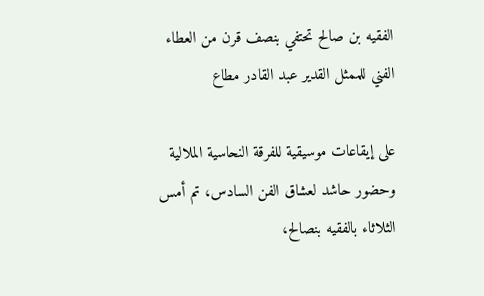الفقيه بن صالح تحتفي بنصف قرن من العطاء الفني للممثل القدير عبد القادر مطاع

على إيقاعات موسيقية للفرقة النحاسية الملالية وحضور حاشد لعشاق الفن السادس، تم أمس الثلاثاء بالفقيه بنصالح،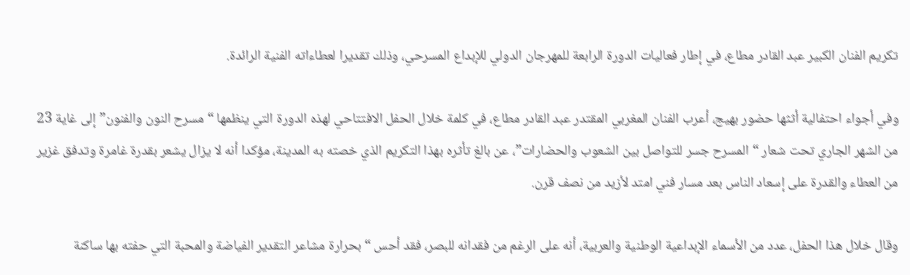تكريم الفنان الكبير عبد القادر مطاع، في إطار فعاليات الدورة الرابعة للمهرجان الدولي للإبداع المسرحي، وذلك تقديرا لعطاءاته الفنية الرائدة.

وفي أجواء احتفالية أثثها حضور بهيج، أعرب الفنان المغربي المقتدر عبد القادر مطاع، في كلمة خلال الحفل الافتتاحي لهذه الدورة التي ينظمها “مسرح النون والفنون” إلى غاية 23 من الشهر الجاري تحت شعار “المسرح جسر للتواصل بين الشعوب والحضارات”، عن بالغ تأثره بهذا التكريم الذي خصته به المدينة، مؤكدا أنه لا يزال يشعر بقدرة غامرة وتدفق غزير من العطاء والقدرة على إسعاد الناس بعد مسار فني امتد لأزيد من نصف قرن.

وقال خلال هذا الحفل، عدد من الأسماء الإبداعية الوطنية والعربية، أنه على الرغم من فقدانه للبصر، فقد أحس “بحرارة مشاعر التقدير الفياضة والمحبة التي حفته بها ساكنة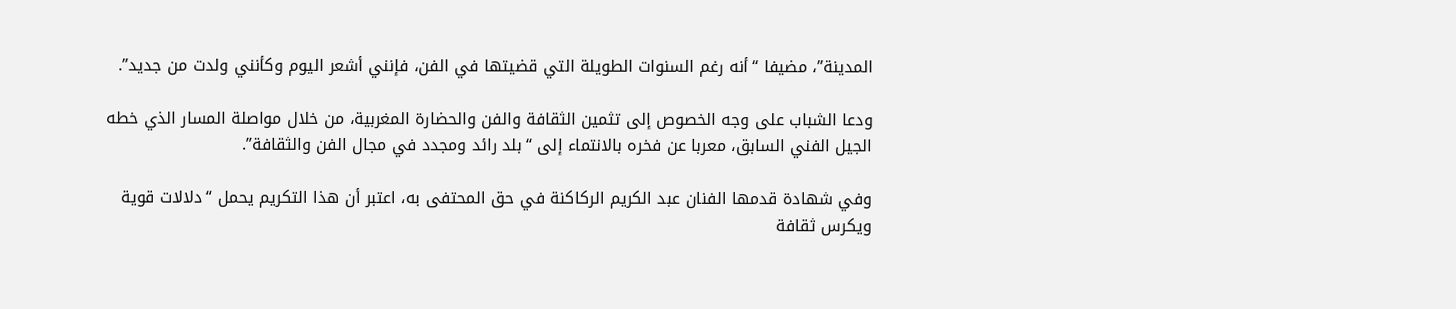المدينة”، مضيفا “أنه رغم السنوات الطويلة التي قضيتها في الفن، فإنني أشعر اليوم وكأنني ولدت من جديد”.

ودعا الشباب على وجه الخصوص إلى تثمين الثقافة والفن والحضارة المغربية، من خلال مواصلة المسار الذي خطه الجيل الفني السابق، معربا عن فخره بالانتماء إلى “بلد رائد ومجدد في مجال الفن والثقافة”.

وفي شهادة قدمها الفنان عبد الكريم الركاكنة في حق المحتفى به، اعتبر أن هذا التكريم يحمل “دلالات قوية ويكرس ثقافة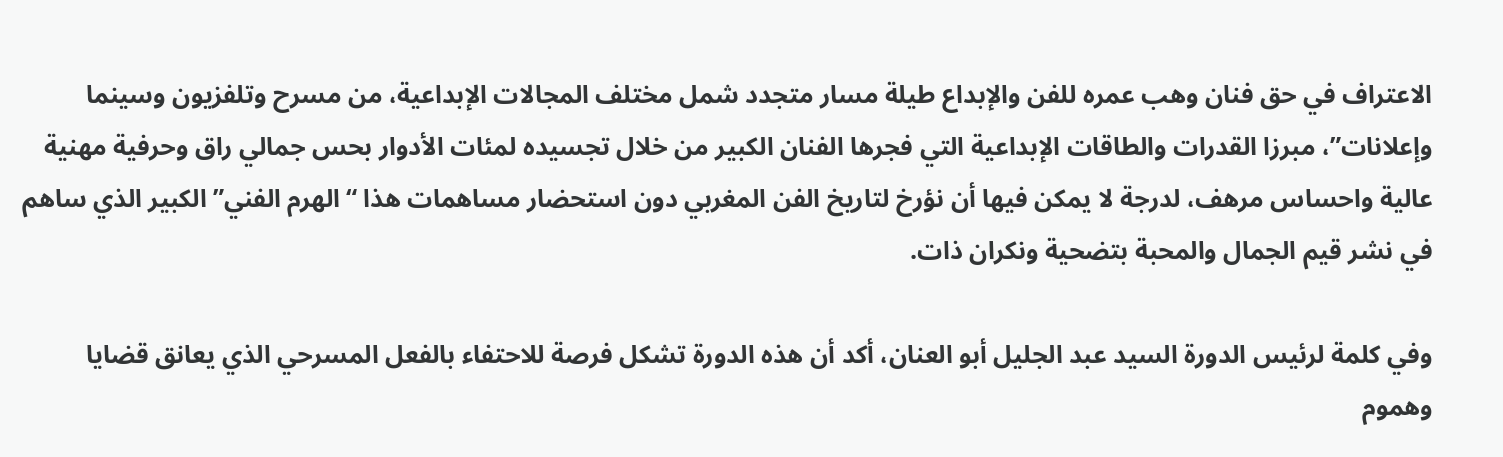الاعتراف في حق فنان وهب عمره للفن والإبداع طيلة مسار متجدد شمل مختلف المجالات الإبداعية، من مسرح وتلفزيون وسينما وإعلانات”، مبرزا القدرات والطاقات الإبداعية التي فجرها الفنان الكبير من خلال تجسيده لمئات الأدوار بحس جمالي راق وحرفية مهنية عالية واحساس مرهف، لدرجة لا يمكن فيها أن نؤرخ لتاريخ الفن المغربي دون استحضار مساهمات هذا “الهرم الفني” الكبير الذي ساهم في نشر قيم الجمال والمحبة بتضحية ونكران ذات.

وفي كلمة لرئيس الدورة السيد عبد الجليل أبو العنان، أكد أن هذه الدورة تشكل فرصة للاحتفاء بالفعل المسرحي الذي يعانق قضايا وهموم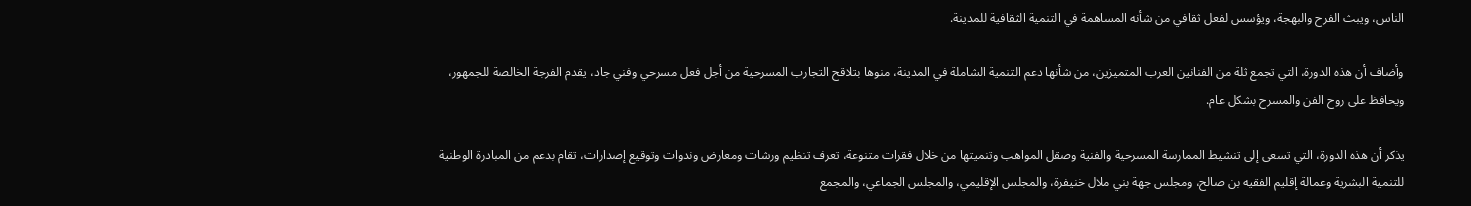الناس، ويبث الفرح والبهجة، ويؤسس لفعل ثقافي من شأنه المساهمة في التنمية الثقافية للمدينة.

وأضاف أن هذه الدورة، التي تجمع ثلة من الفنانين العرب المتميزين، من شأنها دعم التنمية الشاملة في المدينة، منوها بتلاقح التجارب المسرحية من أجل فعل مسرحي وفني جاد، يقدم الفرجة الخالصة للجمهور، ويحافظ على روح الفن والمسرح بشكل عام.

يذكر أن هذه الدورة، التي تسعى إلى تنشيط الممارسة المسرحية والفنية وصقل المواهب وتنميتها من خلال فقرات متنوعة، تعرف تنظيم ورشات ومعارض وندوات وتوقيع إصدارات، تقام بدعم من المبادرة الوطنية للتنمية البشرية وعمالة إقليم الفقيه بن صالح، ومجلس جهة بني ملال خنيفرة، والمجلس الإقليمي، والمجلس الجماعي، والمجمع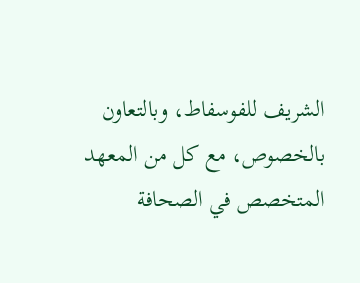الشريف للفوسفاط، وبالتعاون بالخصوص، مع كل من المعهد المتخصص في الصحافة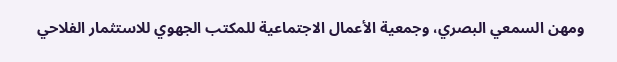ومهن السمعي البصري، وجمعية الأعمال الاجتماعية للمكتب الجهوي للاستثمار الفلاحي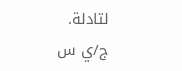لتادلة. ج/ي س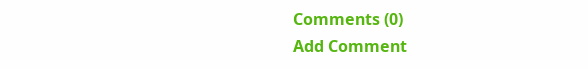Comments (0)
Add Comment